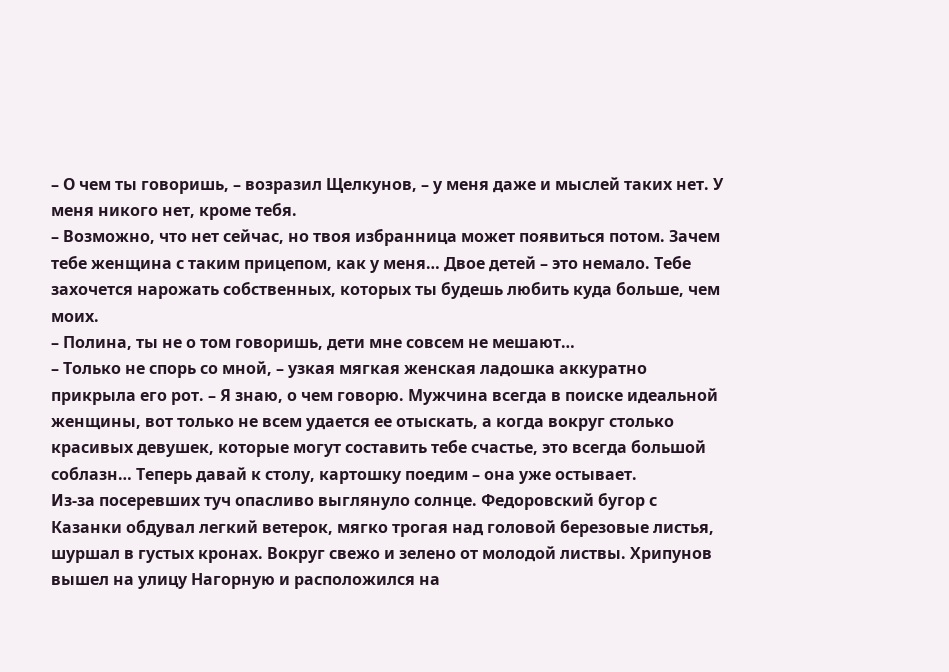– О чем ты говоришь, – возразил Щелкунов, – у меня даже и мыслей таких нет. У меня никого нет, кроме тебя.
– Возможно, что нет сейчас, но твоя избранница может появиться потом. Зачем тебе женщина с таким прицепом, как у меня… Двое детей – это немало. Тебе захочется нарожать собственных, которых ты будешь любить куда больше, чем моих.
– Полина, ты не о том говоришь, дети мне совсем не мешают…
– Только не спорь со мной, – узкая мягкая женская ладошка аккуратно прикрыла его рот. – Я знаю, о чем говорю. Мужчина всегда в поиске идеальной женщины, вот только не всем удается ее отыскать, а когда вокруг столько красивых девушек, которые могут составить тебе счастье, это всегда большой соблазн… Теперь давай к столу, картошку поедим – она уже остывает.
Из-за посеревших туч опасливо выглянуло солнце. Федоровский бугор с Казанки обдувал легкий ветерок, мягко трогая над головой березовые листья, шуршал в густых кронах. Вокруг свежо и зелено от молодой листвы. Хрипунов вышел на улицу Нагорную и расположился на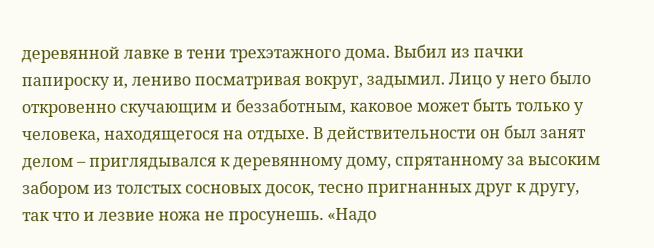деревянной лавке в тени трехэтажного дома. Выбил из пачки папироску и, лениво посматривая вокруг, задымил. Лицо у него было откровенно скучающим и беззаботным, каковое может быть только у человека, находящегося на отдыхе. В действительности он был занят делом – приглядывался к деревянному дому, спрятанному за высоким забором из толстых сосновых досок, тесно пригнанных друг к другу, так что и лезвие ножа не просунешь. «Надо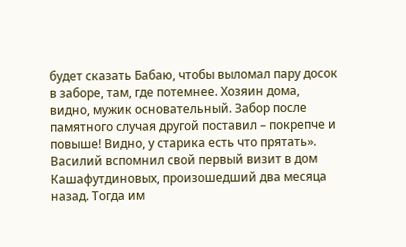будет сказать Бабаю, чтобы выломал пару досок в заборе, там, где потемнее. Хозяин дома, видно, мужик основательный. Забор после памятного случая другой поставил – покрепче и повыше! Видно, у старика есть что прятать».
Василий вспомнил свой первый визит в дом Кашафутдиновых, произошедший два месяца назад. Тогда им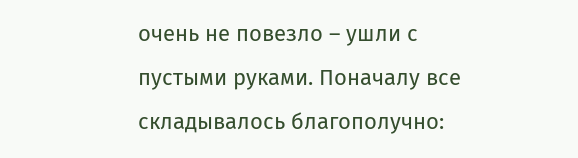очень не повезло – ушли с пустыми руками. Поначалу все складывалось благополучно: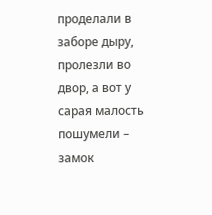проделали в заборе дыру, пролезли во двор, а вот у сарая малость пошумели – замок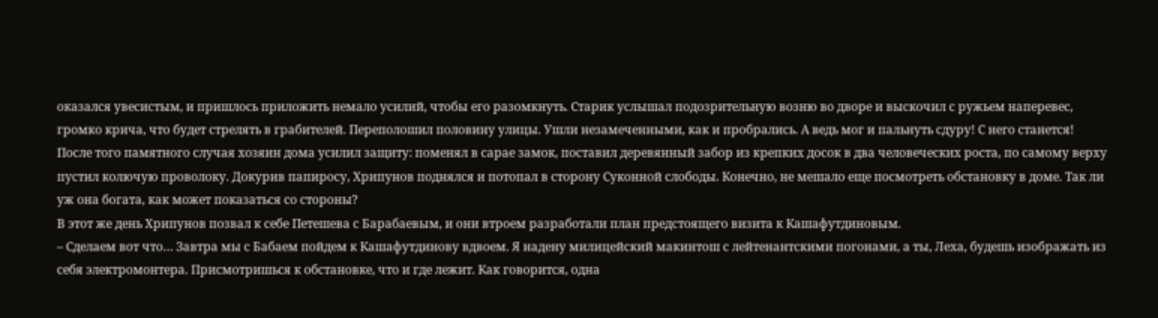оказался увесистым, и пришлось приложить немало усилий, чтобы его разомкнуть. Старик услышал подозрительную возню во дворе и выскочил с ружьем наперевес, громко крича, что будет стрелять в грабителей. Переполошил половину улицы. Ушли незамеченными, как и пробрались. А ведь мог и пальнуть сдуру! С него станется!
После того памятного случая хозяин дома усилил защиту: поменял в сарае замок, поставил деревянный забор из крепких досок в два человеческих роста, по самому верху пустил колючую проволоку. Докурив папиросу, Хрипунов поднялся и потопал в сторону Суконной слободы. Конечно, не мешало еще посмотреть обстановку в доме. Так ли уж она богата, как может показаться со стороны?
В этот же день Хрипунов позвал к себе Петешева с Барабаевым, и они втроем разработали план предстоящего визита к Кашафутдиновым.
– Сделаем вот что… Завтра мы с Бабаем пойдем к Кашафутдинову вдвоем. Я надену милицейский макинтош с лейтенантскими погонами, а ты, Леха, будешь изображать из себя электромонтера. Присмотришься к обстановке, что и где лежит. Как говорится, одна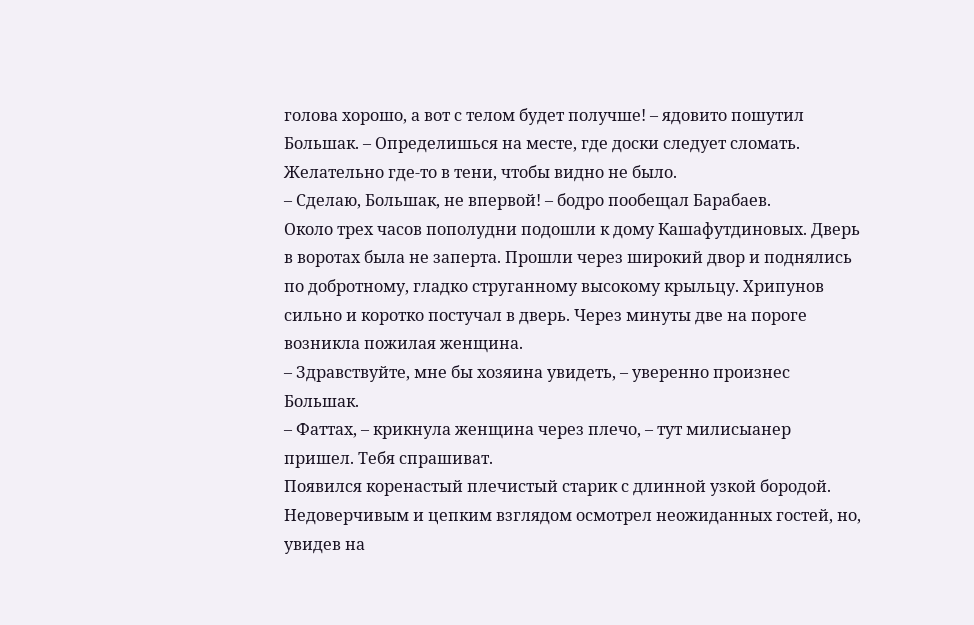голова хорошо, а вот с телом будет получше! – ядовито пошутил Большак. – Определишься на месте, где доски следует сломать. Желательно где-то в тени, чтобы видно не было.
– Сделаю, Большак, не впервой! – бодро пообещал Барабаев.
Около трех часов пополудни подошли к дому Кашафутдиновых. Дверь в воротах была не заперта. Прошли через широкий двор и поднялись по добротному, гладко струганному высокому крыльцу. Хрипунов сильно и коротко постучал в дверь. Через минуты две на пороге возникла пожилая женщина.
– Здравствуйте, мне бы хозяина увидеть, – уверенно произнес Большак.
– Фаттах, – крикнула женщина через плечо, – тут милисыанер пришел. Тебя спрашиват.
Появился коренастый плечистый старик с длинной узкой бородой. Недоверчивым и цепким взглядом осмотрел неожиданных гостей, но, увидев на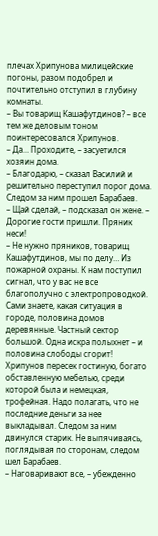плечах Хрипунова милицейские погоны, разом подобрел и почтительно отступил в глубину комнаты.
– Вы товарищ Кашафутдинов? – все тем же деловым тоном поинтересовался Хрипунов.
– Да… Проходите, – засуетился хозяин дома.
– Благодарю, – сказал Василий и решительно переступил порог дома. Следом за ним прошел Барабаев.
– Щай сделай, – подсказал он жене. – Дорогие гости пришли. Пряник неси!
– Не нужно пряников, товарищ Кашафутдинов, мы по делу… Из пожарной охраны. К нам поступил сигнал, что у вас не все благополучно с электропроводкой. Сами знаете, какая ситуация в городе, половина домов деревянные. Частный сектор большой. Одна искра полыхнет – и половина слободы сгорит!
Хрипунов пересек гостиную, богато обставленную мебелью, среди которой была и немецкая, трофейная. Надо полагать, что не последние деньги за нее выкладывал. Следом за ним двинулся старик. Не выпячиваясь, поглядывая по сторонам, следом шел Барабаев.
– Наговаривают все, – убежденно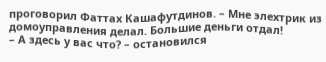проговорил Фаттах Кашафутдинов. – Мне элехтрик из домоуправления делал. Большие деньги отдал!
– А здесь у вас что? – остановился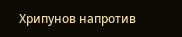Хрипунов напротив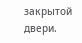закрытой двери.